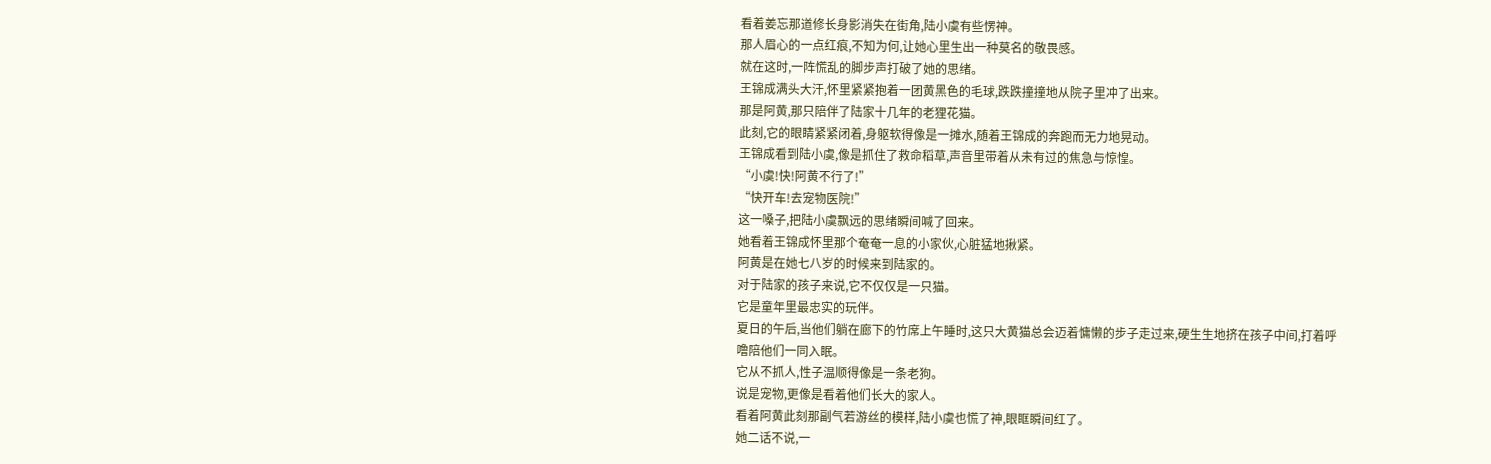看着姜忘那道修长身影消失在街角,陆小虞有些愣神。
那人眉心的一点红痕,不知为何,让她心里生出一种莫名的敬畏感。
就在这时,一阵慌乱的脚步声打破了她的思绪。
王锦成满头大汗,怀里紧紧抱着一团黄黑色的毛球,跌跌撞撞地从院子里冲了出来。
那是阿黄,那只陪伴了陆家十几年的老狸花猫。
此刻,它的眼睛紧紧闭着,身躯软得像是一摊水,随着王锦成的奔跑而无力地晃动。
王锦成看到陆小虞,像是抓住了救命稻草,声音里带着从未有过的焦急与惊惶。
“小虞!快!阿黄不行了!”
“快开车!去宠物医院!”
这一嗓子,把陆小虞飘远的思绪瞬间喊了回来。
她看着王锦成怀里那个奄奄一息的小家伙,心脏猛地揪紧。
阿黄是在她七八岁的时候来到陆家的。
对于陆家的孩子来说,它不仅仅是一只猫。
它是童年里最忠实的玩伴。
夏日的午后,当他们躺在廊下的竹席上午睡时,这只大黄猫总会迈着慵懒的步子走过来,硬生生地挤在孩子中间,打着呼噜陪他们一同入眠。
它从不抓人,性子温顺得像是一条老狗。
说是宠物,更像是看着他们长大的家人。
看着阿黄此刻那副气若游丝的模样,陆小虞也慌了神,眼眶瞬间红了。
她二话不说,一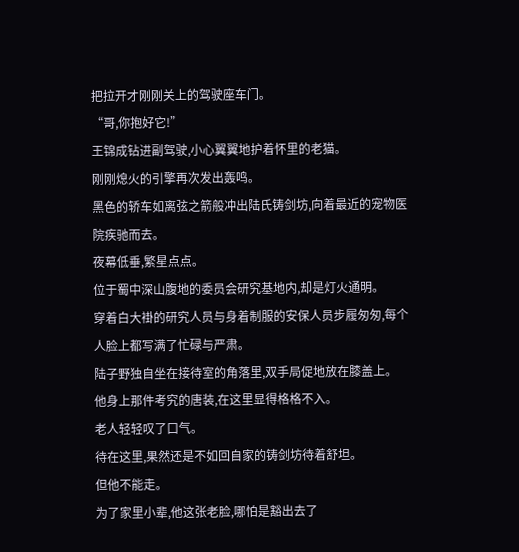把拉开才刚刚关上的驾驶座车门。
“哥,你抱好它!”
王锦成钻进副驾驶,小心翼翼地护着怀里的老猫。
刚刚熄火的引擎再次发出轰鸣。
黑色的轿车如离弦之箭般冲出陆氏铸剑坊,向着最近的宠物医院疾驰而去。
夜幕低垂,繁星点点。
位于蜀中深山腹地的委员会研究基地内,却是灯火通明。
穿着白大褂的研究人员与身着制服的安保人员步履匆匆,每个人脸上都写满了忙碌与严肃。
陆子野独自坐在接待室的角落里,双手局促地放在膝盖上。
他身上那件考究的唐装,在这里显得格格不入。
老人轻轻叹了口气。
待在这里,果然还是不如回自家的铸剑坊待着舒坦。
但他不能走。
为了家里小辈,他这张老脸,哪怕是豁出去了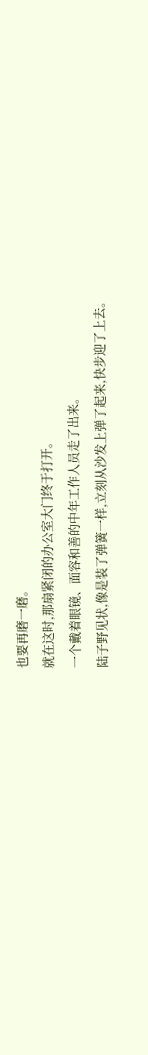也要再磨一磨。
就在这时,那扇紧闭的办公室大门终于打开。
一个戴着眼镜、面容和善的中年工作人员走了出来。
陆子野见状,像是装了弹簧一样,立刻从沙发上弹了起来,快步迎了上去。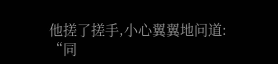他搓了搓手,小心翼翼地问道:
“同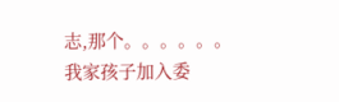志,那个。。。。。。我家孩子加入委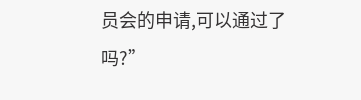员会的申请,可以通过了吗?”